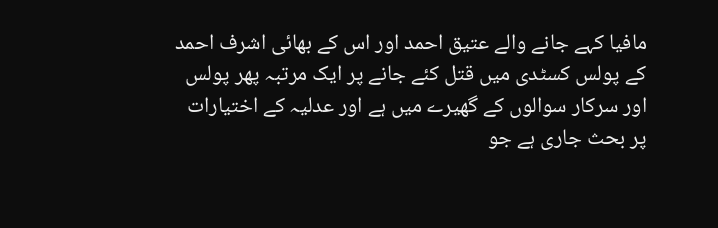مافیا کہے جانے والے عتیق احمد اور اس کے بھائی اشرف احمد کے پولس کسٹدی میں قتل کئے جانے پر ایک مرتبہ پھر پولس اور سرکار سوالوں کے گھیرے میں ہے اور عدلیہ کے اختیارات پر بحث جاری ہے جو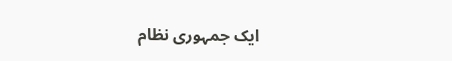ایک جمہوری نظام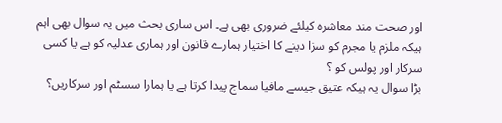اور صحت مند معاشرہ کیلئے ضروری بھی ہے۔ اس ساری بحث میں یہ سوال بھی اہم ہیکہ ملزم یا مجرم کو سزا دینے کا اختیار ہمارے قانون اور ہماری عدلیہ کو ہے یا کسی سرکار اور پولس کو ؟
بڑا سوال یہ ہیکہ عتیق جیسے مافیا سماج پیدا کرتا ہے یا ہمارا سسٹم اور سرکاریں؟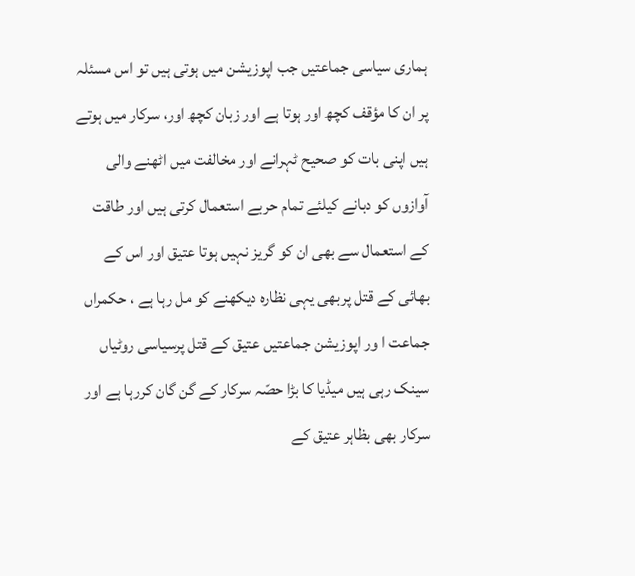ہماری سیاسی جماعتیں جب اپوزیشن میں ہوتی ہیں تو اس مسئلہ پر ان کا مؤقف کچھ اور ہوتا ہے اور زبان کچھ اور، سرکار میں ہوتے ہیں اپنی بات کو صحیح ٹہرانے اور مخالفت میں اٹھنے والی آوازوں کو دبانے کیلئے تمام حربے استعمال کرتی ہیں اور طاقت کے استعمال سے بھی ان کو گریز نہیں ہوتا عتیق اور اس کے بھائی کے قتل پربھی یہی نظارہ دیکھنے کو مل رہا ہے ، حکمراں جماعت ا ور اپوزیشن جماعتیں عتیق کے قتل پرسیاسی روٹیاں سینک رہی ہیں میڈیا کا بڑا حصّہ سرکار کے گن گان کررہا ہے اور سرکار بھی بظاہر عتیق کے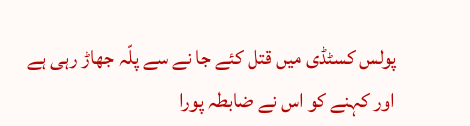پولس کسٹڈی میں قتل کئے جا نے سے پلّہ جھاڑ رہی ہے اور کہنے کو اس نے ضابطہ پورا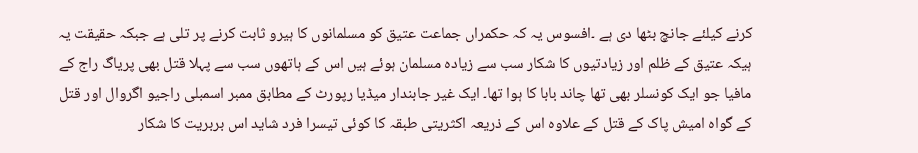کرنے کیلئے جانچ بٹھا دی ہے ۔افسوس یہ کہ حکمراں جماعت عتیق کو مسلمانوں کا ہیرو ثابت کرنے پر تلی ہے جبکہ حقیقت یہ ہیکہ عتیق کے ظلم اور زیادتیوں کا شکار سب سے زیادہ مسلمان ہوئے ہیں اس کے ہاتھوں سب سے پہلا قتل بھی پریاگ راج کے مافیا جو ایک کونسلر بھی تھا چاند بابا کا ہوا تھا۔ ایک غیر جابندار میڈیا رپورٹ کے مطابق ممبر اسمبلی راجیو اگروال اور قتل کے گواہ امیش پاک کے قتل کے علاوہ اس کے ذریعہ اکثریتی طبقہ کا کوئی تیسرا فرد شاید اس بربریت کا شکار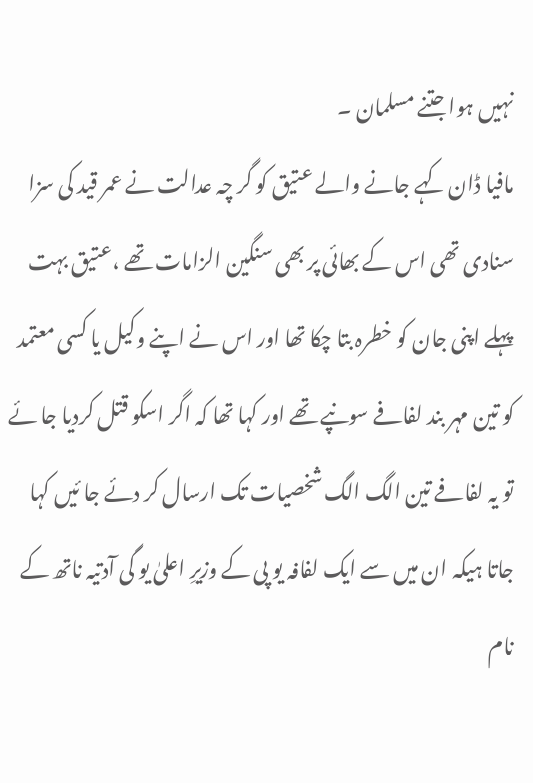نہیں ہوا جتنے مسلمان ۔
مافیا ڈان کہے جانے والے عتیق کو گر چہ عدالت نے عمر قید کی سزا سنادی تھی اس کے بھائی پر بھی سنگین الزامات تھے ،عتیق بہت پہلے اپنی جان کو خطرہ بتا چکا تھا اور اس نے اپنے وکیل یا کسی معتمد کو تین مہر بند لفافے سونپے تھے اور کہا تھا کہ اگر اسکو قتل کردیا جا ئے تو یہ لفافے تین الگ الگ شخصیات تک ارسال کر دئے جا ئیں کہا جاتا ہیکہ ان میں سے ایک لفافہ یو پی کے وزیرِ اعلیٰ یو گی آدتیہ ناتھ کے نام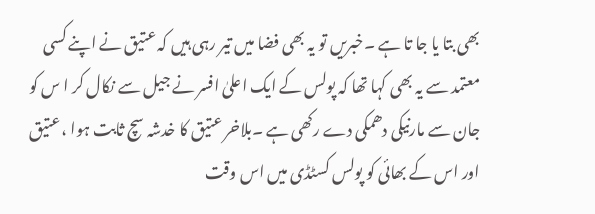بھی بتا یا جا تا ہے ۔خبریں تو یہ بھی فضا میں تیر رہی ہیں کہ عتیق نے اپنے کسی معتمد سے یہ بھی کہا تھا کہ پولس کے ایک اعلیٰ افسر نے جیل سے نکال کر ا س کو جان سے مارنیکی دھمکی دے رکھی ہے ۔بلاخر عتیق کا خدشہ سچ ثابت ہوا ،عتیق اور اس کے بھائی کو پولس کسٹڈی میں اس وقت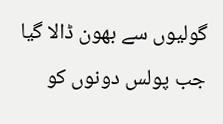گولیوں سے بھون ڈالا گیا جب پولس دونوں کو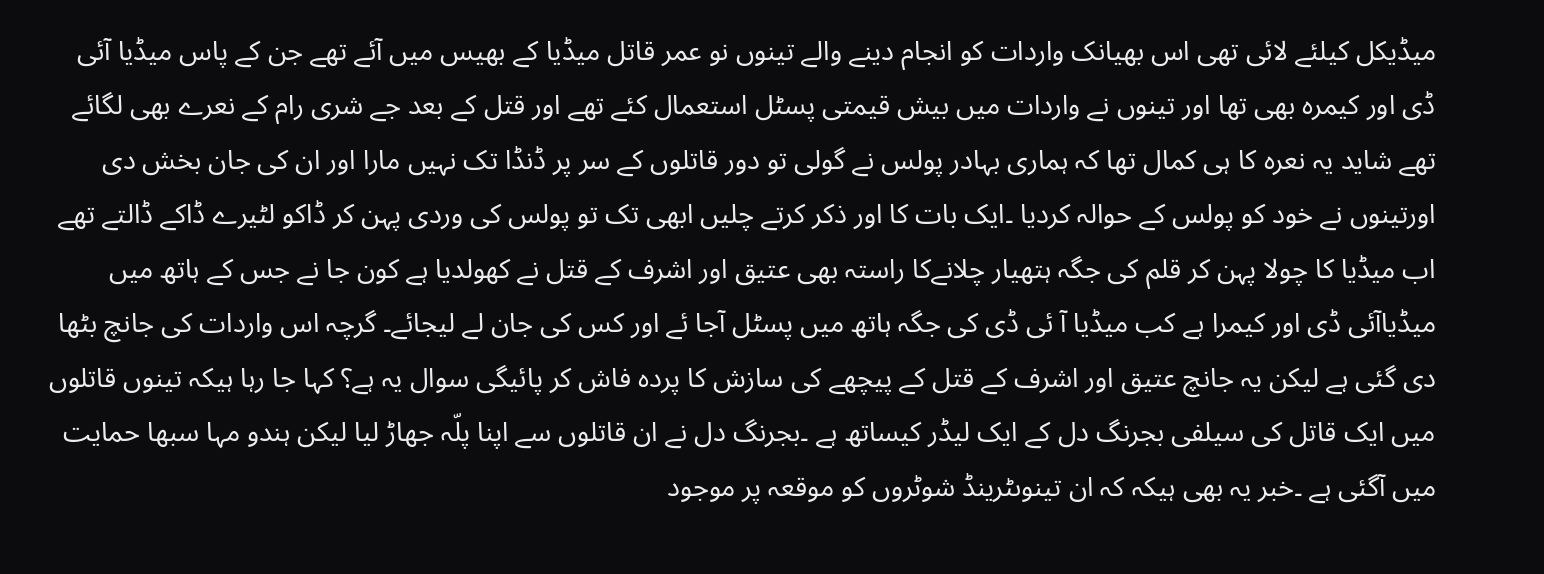میڈیکل کیلئے لائی تھی اس بھیانک واردات کو انجام دینے والے تینوں نو عمر قاتل میڈیا کے بھیس میں آئے تھے جن کے پاس میڈیا آئی ڈی اور کیمرہ بھی تھا اور تینوں نے واردات میں بیش قیمتی پسٹل استعمال کئے تھے اور قتل کے بعد جے شری رام کے نعرے بھی لگائے تھے شاید یہ نعرہ کا ہی کمال تھا کہ ہماری بہادر پولس نے گولی تو دور قاتلوں کے سر پر ڈنڈا تک نہیں مارا اور ان کی جان بخش دی اورتینوں نے خود کو پولس کے حوالہ کردیا ۔ایک بات کا اور ذکر کرتے چلیں ابھی تک تو پولس کی وردی پہن کر ڈاکو لٹیرے ڈاکے ڈالتے تھے اب میڈیا کا چولا پہن کر قلم کی جگہ ہتھیار چلانےکا راستہ بھی عتیق اور اشرف کے قتل نے کھولدیا ہے کون جا نے جس کے ہاتھ میں میڈیاآئی ڈی اور کیمرا ہے کب میڈیا آ ئی ڈی کی جگہ ہاتھ میں پسٹل آجا ئے اور کس کی جان لے لیجائے۔ گرچہ اس واردات کی جانچ بٹھا دی گئی ہے لیکن یہ جانچ عتیق اور اشرف کے قتل کے پیچھے کی سازش کا پردہ فاش کر پائیگی سوال یہ ہے؟ کہا جا رہا ہیکہ تینوں قاتلوں میں ایک قاتل کی سیلفی بجرنگ دل کے ایک لیڈر کیساتھ ہے ۔بجرنگ دل نے ان قاتلوں سے اپنا پلّہ جھاڑ لیا لیکن ہندو مہا سبھا حمایت میں آگئی ہے ۔خبر یہ بھی ہیکہ کہ ان تینوںٹرینڈ شوٹروں کو موقعہ پر موجود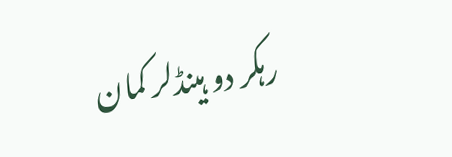رہکر دو ہینڈلر کمان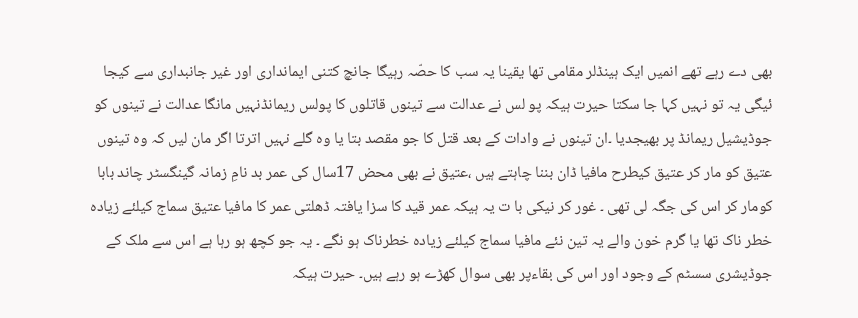بھی دے رہے تھے انمیں ایک ہینڈلر مقامی تھا یقینا یہ سب کا حصّہ رہیگا جانچ کتنی ایمانداری اور غیر جانبداری سے کیجا ئیگی یہ تو نہیں کہا جا سکتا حیرت ہیکہ پو لس نے عدالت سے تینوں قاتلوں کا پولس ریمانڈنہیں مانگا عدالت نے تینوں کو جوڈیشیل ریمانڈ پر بھیجدیا ۔ان تینوں نے وادات کے بعد قتل کا جو مقصد بتا یا وہ گلے نہیں اترتا اگر مان لیں کہ وہ تینوں عتیق کو مار کر عتیق کیطرح مافیا ڈان بننا چاہتے ہیں ،عتیق نے بھی محض 17سال کی عمر بد نامِ زمانہ گینگسٹر چاند بابا کومار کر اس کی جگہ لی تھی ۔ غور کر نیکی با ت یہ ہیکہ عمر قید کا سزا یافتہ ڈھلتی عمر کا مافیا عتیق سماج کیلئے زیادہ خطر ناک تھا یا گرم خون والے یہ تین نئے مافیا سماج کیلئے زیادہ خطرناک ہو نگے ۔ یہ جو کچھ ہو رہا ہے اس سے ملک کے جوڈیشری سسٹم کے وجود اور اس کی بقاءپر بھی سوال کھڑے ہو رہے ہیں۔ حیرت ہیکہ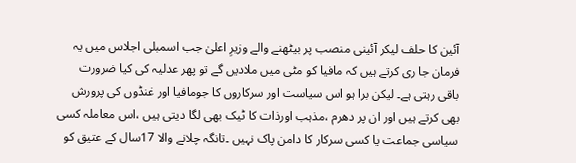آئین کا حلف لیکر آئینی منصب پر بیٹھنے والے وزیرِ اعلیٰ جب اسمبلی اجلاس میں یہ فرمان جا ری کرتے ہیں کہ مافیا کو مٹی میں ملادیں گے تو پھر عدلیہ کی کیا ضرورت باقی رہتی ہے۔ لیکن برا ہو اس سیاست اور سرکاروں کا جومافیا اور غنڈوں کی پرورش بھی کرتے ہیں اور ان پر دھرم ،مذہب اورذات کا ٹیک بھی لگا دیتی ہیں ،اس معاملہ کسی سیاسی جماعت یا کسی سرکار کا دامن پاک نہیں ۔تانگہ چلانے والا 17سال کے عتیق کو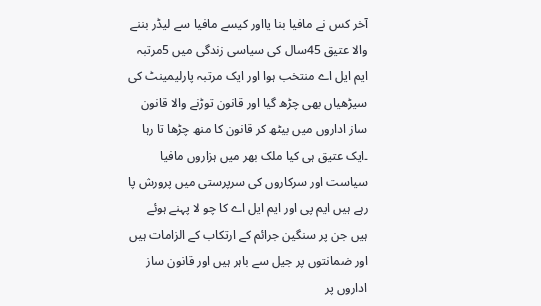آخر کس نے مافیا بنا یااور کیسے مافیا سے لیڈر بننے والا عتیق 45سال کی سیاسی زندگی میں 5مرتبہ ایم ایل اے منتخب ہوا اور ایک مرتبہ پارلیمینٹ کی سیڑھیاں بھی چڑھ گیا اور قانون توڑنے والا قانون ساز اداروں میں بیٹھ کر قانون کا منھ چڑھا تا رہا ۔ایک عتیق ہی کیا ملک بھر میں ہزاروں مافیا سیاست اور سرکاروں کی سرپرستی میں پرورش پا رہے ہیں ایم پی اور ایم ایل اے کا چو لا پہنے ہوئے ہیں جن پر سنگین جرائم کے ارتکاب کے الزامات ہیں اور ضمانتوں پر جیل سے باہر ہیں اور قانون ساز اداروں پر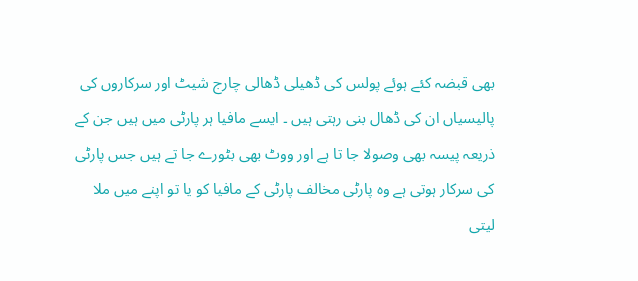بھی قبضہ کئے ہوئے پولس کی ڈھیلی ڈھالی چارج شیٹ اور سرکاروں کی پالیسیاں ان کی ڈھال بنی رہتی ہیں ۔ ایسے مافیا ہر پارٹی میں ہیں جن کے ذریعہ پیسہ بھی وصولا جا تا ہے اور ووٹ بھی بٹورے جا تے ہیں جس پارٹی کی سرکار ہوتی ہے وہ پارٹی مخالف پارٹی کے مافیا کو یا تو اپنے میں ملا لیتی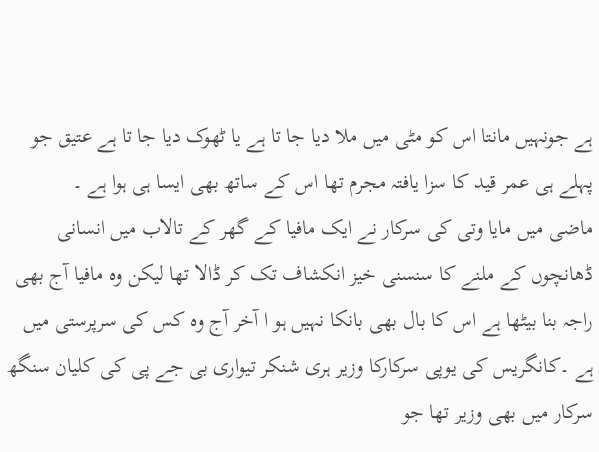ہے جونہیں مانتا اس کو مٹی میں ملا دیا جا تا ہے یا ٹھوک دیا جا تا ہے عتیق جو پہلے ہی عمر قید کا سزا یافتہ مجرم تھا اس کے ساتھ بھی ایسا ہی ہوا ہے ۔
ماضی میں مایا وتی کی سرکار نے ایک مافیا کے گھر کے تالاب میں انسانی ڈھانچوں کے ملنے کا سنسنی خیز انکشاف تک کر ڈالا تھا لیکن وہ مافیا آج بھی راجہ بنا بیٹھا ہے اس کا بال بھی بانکا نہیں ہو ا آخر آج وہ کس کی سرپرستی میں ہے ۔کانگریس کی یوپی سرکارکا وزیر ہری شنکر تیواری بی جے پی کی کلیان سنگھ سرکار میں بھی وزیر تھا جو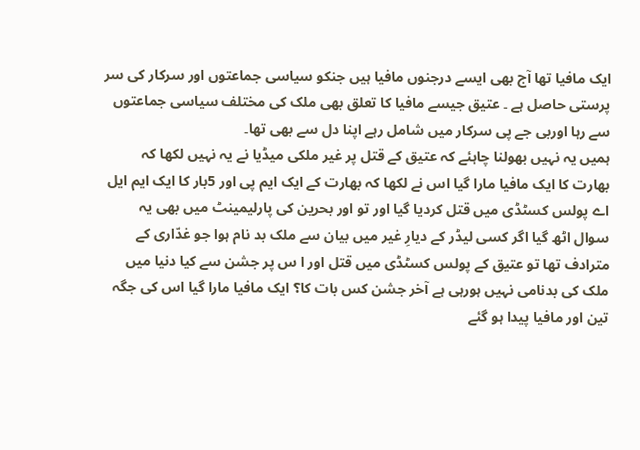ایک مافیا تھا آج بھی ایسے درجنوں مافیا ہیں جنکو سیاسی جماعتوں اور سرکار کی سر پرستی حاصل ہے ۔ عتیق جیسے مافیا کا تعلق بھی ملک کی مختلف سیاسی جماعتوں سے رہا اوربی جے پی سرکار میں شامل رہے اپنا دل سے بھی تھا۔
ہمیں یہ نہیں بھولنا چاہئے کہ عتیق کے قتل پر غیر ملکی میڈیا نے یہ نہیں لکھا کہ بھارت کا ایک مافیا مارا گیا اس نے لکھا کہ بھارت کے ایک ایم پی اور 5بار کا ایک ایم ایل اے پولس کسٹڈی میں قتل کردیا گیا اور تو اور بحرین کی پارلیمینٹ میں بھی یہ سوال اٹھ گیا اگر کسی لیڈر کے دیارِ غیر میں بیان سے ملک بد نام ہوا جو غدّاری کے مترادف تھا تو عتیق کے پولس کسٹڈی میں قتل اور ا س پر جشن سے کیا دنیا میں ملک کی بدنامی نہیں ہورہی ہے آخر جشن کس بات کا؟ ایک مافیا مارا گیا اس کی جگہ تین اور مافیا پیدا ہو گئے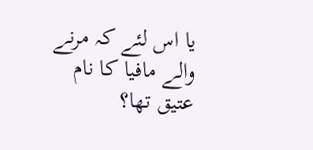یا اس لئے کہ مرنے والے مافیا کا نام عتیق تھا؟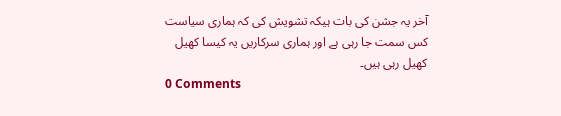آخر یہ جشن کی بات ہیکہ تشویش کی کہ ہماری سیاست کس سمت جا رہی ہے اور ہماری سرکاریں یہ کیسا کھیل کھیل رہی ہیں۔
0 Comments